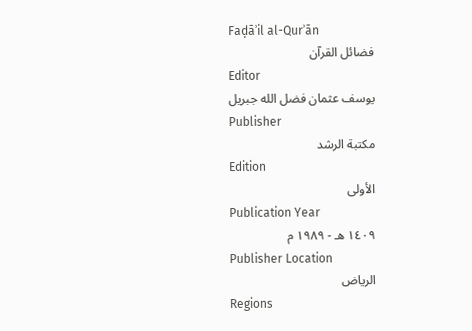Faḍāʾil al-Qurʾān
فضائل القرآن
Editor
يوسف عثمان فضل الله جبريل
Publisher
مكتبة الرشد
Edition
الأولى
Publication Year
١٤٠٩ هـ - ١٩٨٩ م
Publisher Location
الرياض
Regions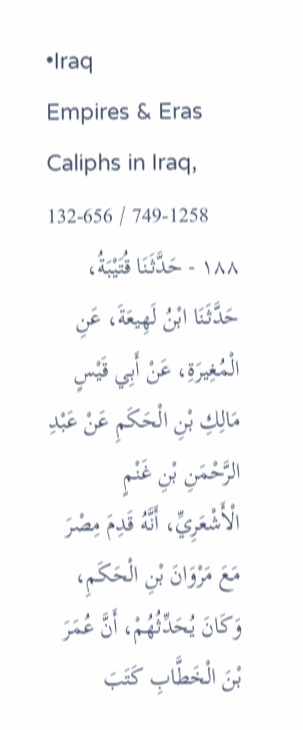•Iraq
Empires & Eras
Caliphs in Iraq, 132-656 / 749-1258
١٨٨ - حَدَّثَنَا قُتَيْبَةُ، حَدَّثَنَا ابْنُ لَهِيعَةَ، عَنِ الْمُغِيرَةِ، عَنْ أَبِي قَيْسٍ مَالِكِ بْنِ الْحَكَمِ عَنْ عَبْدِ الرَّحْمَنِ بْنِ غَنْمٍ الْأَشْعَرِيِّ، أَنَّهُ قَدِمَ مِصْرَ مَعَ مَرْوَانَ بْنِ الْحَكَمِ، وَكَانَ يُحَدِّثُهُمْ، أَنَّ عُمَرَ بْنَ الْخَطَّابِ كَتَبَ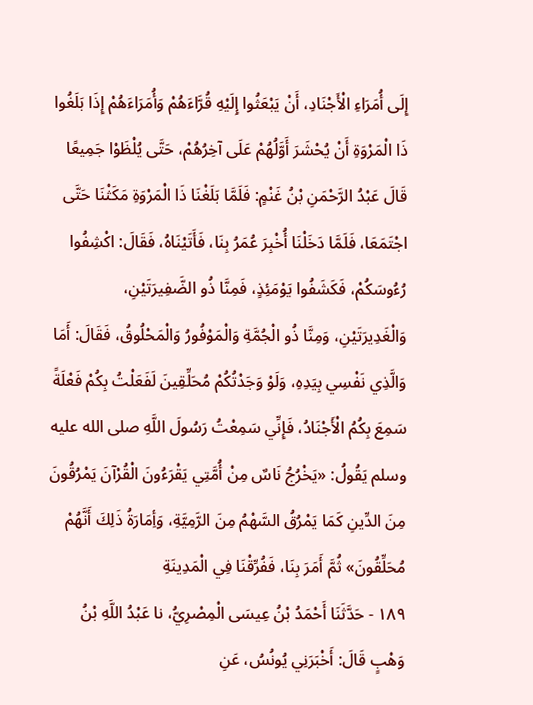إِلَى أُمَرَاءِ الْأَجْنَادِ، أَنْ يَبْعَثُوا إِلَيْهِ قُرَّاءَهُمْ وَأُمَرَاءَهُمْ إِذَا بَلَغُوا ذَا الْمَرْوَةِ أَنْ يُحْشَرَ أَوَّلُهُمْ عَلَى آخِرُهُمْ، حَتَّى يُلْظَوْا جَمِيعًا قَالَ عَبْدُ الرَّحْمَنِ بْنُ غَنْمٍ: فَلَمَّا بَلَغْنَا ذَا الْمَرْوَةِ مَكَثْنَا حَتَّى اجْتَمَعَا، فَلَمَّا دَخَلْنَا أُخْبِرَ عُمَرُ بِنَا، فَأَتَيْنَاهُ، فَقَالَ: اكْشِفُوا رُءُوسَكُمْ، فَكَشَفُوا يَوْمَئِذٍ، فَمِنَّا ذُو الضَّفِيرَتَيْنِ، وَالْغَدِيرَتَيْنِ، وَمِنَّا ذُو الْجُمَّةِ وَالْمَوْفُورُ وَالْمَحْلُوقُ، فَقَالَ: أَمَا وَالَّذِي نَفْسِي بِيَدِهِ، وَلَوْ وَجَدْتُكُمْ مُحَلِّقِينَ لَفَعَلْتُ بِكُمْ فَعْلَةً سَمِعَ بِكُمُ الْأَجْنَادُ، فَإِنِّي سَمِعْتُ رَسُولَ اللَّهِ صلى الله عليه وسلم يَقُولُ: «يَخْرُجُ نَاسٌ مِنْ أُمَّتِي يَقْرَءُونَ الْقُرْآنَ يَمْرُقُونَ مِنَ الدِّينِ كَمَا يَمْرُقُ السَّهْمُ مِنَ الرَّمِيَّةِ، وَأِمَارَةُ ذَلِكَ أَنَّهُمْ مُحَلِّقُونَ» ثُمَّ أَمَرَ بِنَا، فَفُرِّقْنَا فِي الْمَدِينَةِ
١٨٩ - حَدَّثَنَا أَحْمَدُ بْنُ عِيسَى الْمِصْرِيُّ، نا عَبْدُ اللَّهِ بْنُ وَهْبٍ قَالَ: أَخْبَرَنِي يُونُسُ، عَنِ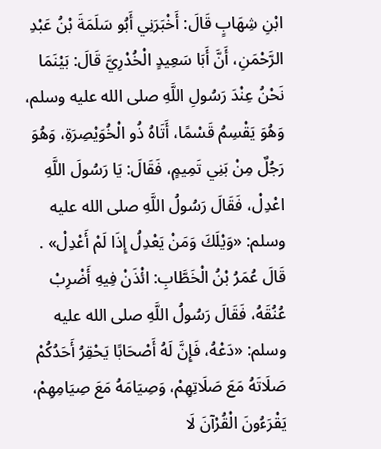ابْنِ شِهَابٍ قَالَ: أَخْبَرَنِي أَبُو سَلَمَةَ بْنُ عَبْدِ الرَّحْمَنِ، أَنَّ أَبَا سَعِيدٍ الْخُدْرِيَّ قَالَ: بَيْنَمَا نَحْنُ عِنْدَ رَسُولِ اللَّهِ صلى الله عليه وسلم، وَهُوَ يَقْسِمُ قَسْمًا، أَتَاهُ ذُو الْخُوَيْصِرَةِ، وَهُوَ رَجُلٌ مِنْ بَنِي تَمِيمٍ، فَقَالَ: يَا رَسُولَ اللَّهِ اعْدِلْ، فَقَالَ رَسُولُ اللَّهِ صلى الله عليه وسلم: «وَيْلَكَ وَمَنْ يَعْدِلُ إِذَا لَمْ أَعْدِلْ» . قَالَ عُمَرُ بْنُ الْخَطَّابِ: ائْذَنْ فِيهِ أَضْرِبْ عُنُقَهُ، فَقَالَ رَسُولُ اللَّهِ صلى الله عليه وسلم: «دَعْهُ، فَإِنَّ لَهُ أَصْحَابًا يَحْقِرُ أَحَدُكُمْ صَلَاتَهُ مَعَ صَلَاتِهِمْ، وَصِيَامَهُ مَعَ صِيَامِهِمْ، يَقْرَءُونَ الْقُرْآنَ لَا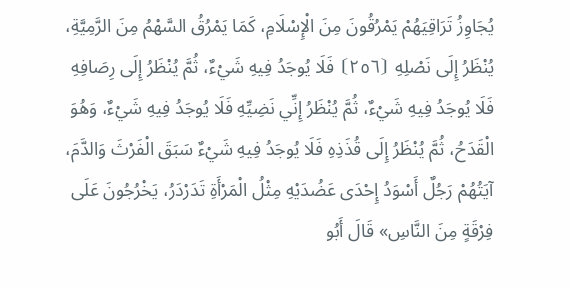يُجَاوِزُ تَرَاقِيَهُمْ يَمْرُقُونَ مِنَ الْإِسْلَامِ، كَمَا يَمْرُقُ السَّهْمُ مِنَ الرَّمِيَّةِ، يُنْظَرُ إِلَى نَصْلِهِ ⦗٢٥٦⦘ فَلَا يُوجَدُ فِيهِ شَيْءٌ، ثُمَّ يُنْظَرُ إِلَى رِصَافِهِ فَلَا يُوجَدُ فِيهِ شَيْءٌ، ثُمَّ يُنْظَرُ إِنِّي نَضِيِّهِ فَلَا يُوجَدُ فِيهِ شَيْءٌ، وَهُوَ الْقَدَحُ، ثُمَّ يُنْظَرُ إِلَى قُذَذِهِ فَلَا يُوجَدُ فِيهِ شَيْءٌ سَبَقَ الْفَرْثَ وَالدَّمَ، آيَتُهُمْ رَجُلٌ أَسْوَدُ إِحْدَى عَضُدَيْهِ مِثْلُ الْمَرْأَةِ تَدَرْدَرُ، يَخْرُجُونَ عَلَى فِرْقَةٍ مِنَ النَّاسِ» قَالَ أَبُو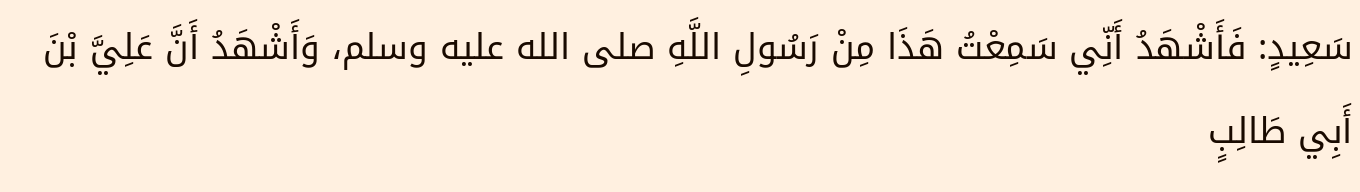سَعِيدٍ: فَأَشْهَدُ أَنِّي سَمِعْتُ هَذَا مِنْ رَسُولِ اللَّهِ صلى الله عليه وسلم، وَأَشْهَدُ أَنَّ عَلِيَّ بْنَ أَبِي طَالِبٍ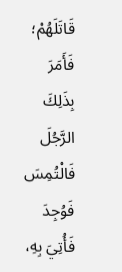قَاتَلَهُمْ؛ فَأَمَرَ بِذَلِكَ الرَّجُلَ فَالْتُمِسَ فَوُجِدَ فَأُتِيَ بِهِ،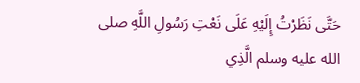حَتَّى نَظَرْتُ إِلَيْهِ عَلَى نَعْتِ رَسُولِ اللَّهِ صلى الله عليه وسلم الَّذِي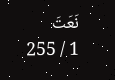نَعَتَ
1 / 255